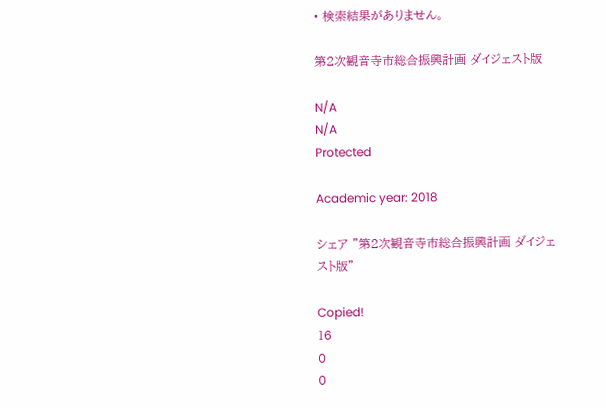• 検索結果がありません。

第2次観音寺市総合振興計画 ダイジェスト版

N/A
N/A
Protected

Academic year: 2018

シェア "第2次観音寺市総合振興計画 ダイジェスト版"

Copied!
16
0
0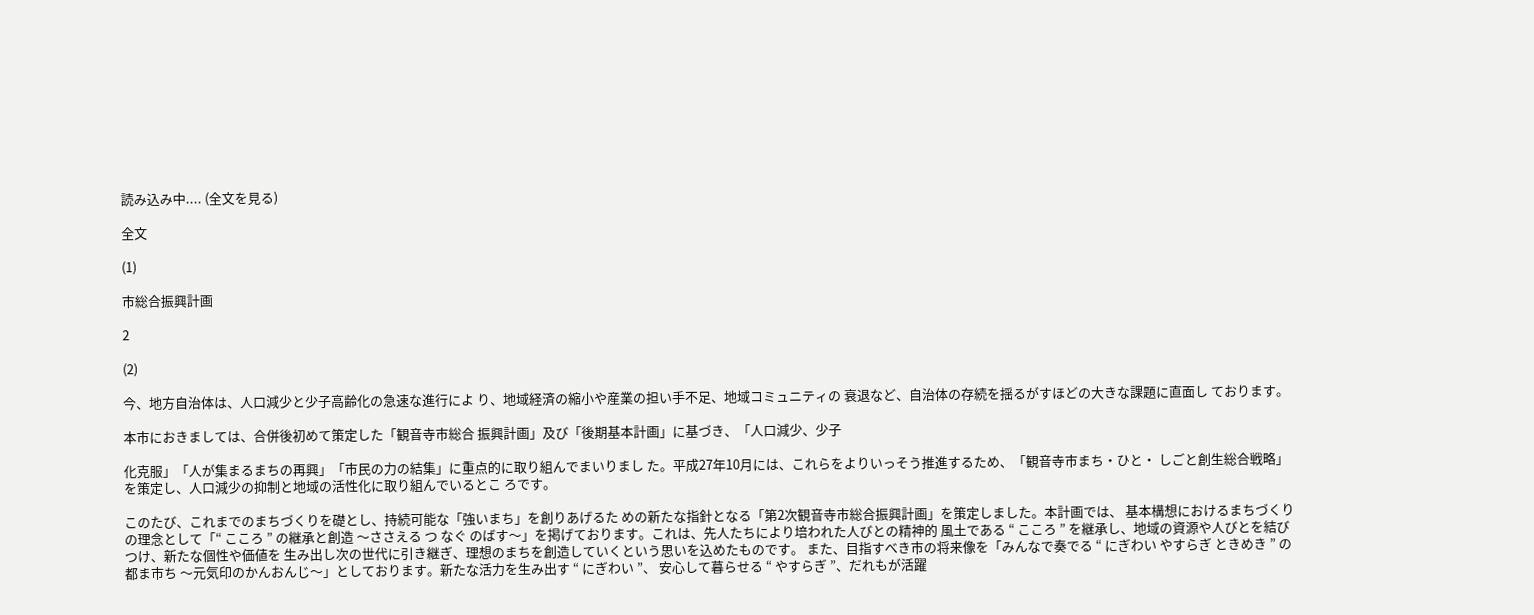読み込み中.... (全文を見る)

全文

(1)

市総合振興計画

2

(2)

今、地方自治体は、人口減少と少子高齢化の急速な進行によ り、地域経済の縮小や産業の担い手不足、地域コミュニティの 衰退など、自治体の存続を揺るがすほどの大きな課題に直面し ております。

本市におきましては、合併後初めて策定した「観音寺市総合 振興計画」及び「後期基本計画」に基づき、「人口減少、少子

化克服」「人が集まるまちの再興」「市民の力の結集」に重点的に取り組んでまいりまし た。平成27年10月には、これらをよりいっそう推進するため、「観音寺市まち・ひと・ しごと創生総合戦略」を策定し、人口減少の抑制と地域の活性化に取り組んでいるとこ ろです。

このたび、これまでのまちづくりを礎とし、持続可能な「強いまち」を創りあげるた めの新たな指針となる「第2次観音寺市総合振興計画」を策定しました。本計画では、 基本構想におけるまちづくりの理念として「“ こころ ” の継承と創造 〜ささえる つ なぐ のばす〜」を掲げております。これは、先人たちにより培われた人びとの精神的 風土である “ こころ ” を継承し、地域の資源や人びとを結びつけ、新たな個性や価値を 生み出し次の世代に引き継ぎ、理想のまちを創造していくという思いを込めたものです。 また、目指すべき市の将来像を「みんなで奏でる “ にぎわい やすらぎ ときめき ” の 都ま市ち 〜元気印のかんおんじ〜」としております。新たな活力を生み出す “ にぎわい ”、 安心して暮らせる “ やすらぎ ”、だれもが活躍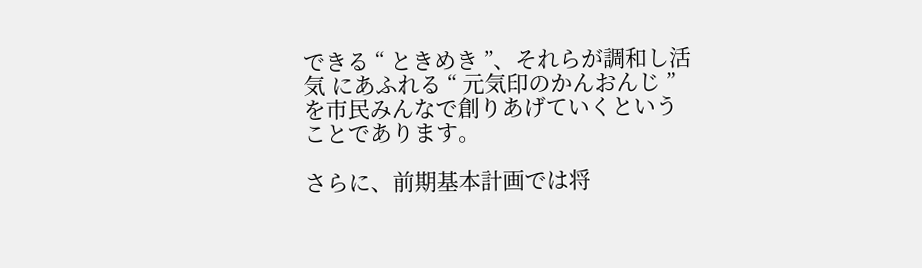できる “ ときめき ”、それらが調和し活気 にあふれる “ 元気印のかんおんじ ” を市民みんなで創りあげていくということであります。

さらに、前期基本計画では将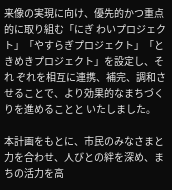来像の実現に向け、優先的かつ重点的に取り組む「にぎ わいプロジェクト」「やすらぎプロジェクト」「ときめきプロジェクト」を設定し、それ ぞれを相互に連携、補完、調和させることで、より効果的なまちづくりを進めることと いたしました。

本計画をもとに、市民のみなさまと力を合わせ、人びとの絆を深め、まちの活力を高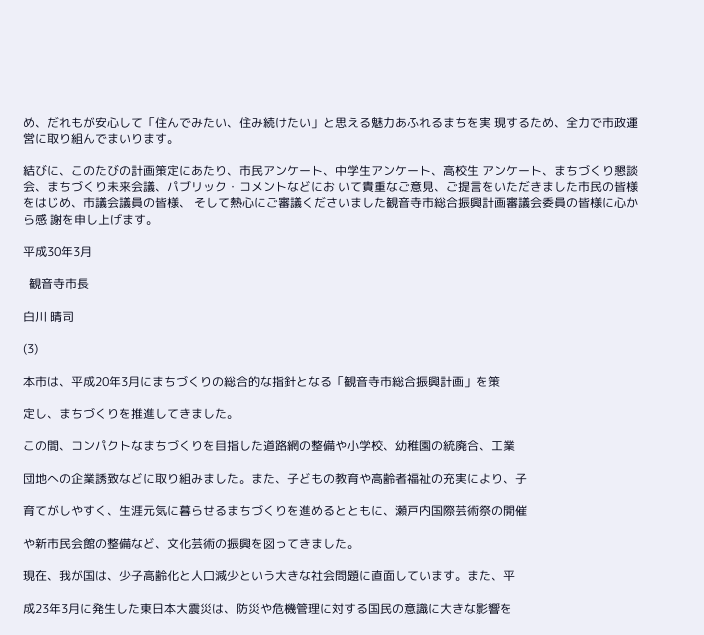め、だれもが安心して「住んでみたい、住み続けたい」と思える魅力あふれるまちを実 現するため、全力で市政運営に取り組んでまいります。

結びに、このたびの計画策定にあたり、市民アンケート、中学生アンケート、高校生 アンケート、まちづくり懇談会、まちづくり未来会議、パブリック・コメントなどにお いて貴重なご意見、ご提言をいただきました市民の皆様をはじめ、市議会議員の皆様、 そして熱心にご審議くださいました観音寺市総合振興計画審議会委員の皆様に心から感 謝を申し上げます。

平成30年3月

  観音寺市長

白川 晴司

(3)

本市は、平成20年3月にまちづくりの総合的な指針となる「観音寺市総合振興計画」を策

定し、まちづくりを推進してきました。

この間、コンパクトなまちづくりを目指した道路網の整備や小学校、幼稚園の統廃合、工業

団地への企業誘致などに取り組みました。また、子どもの教育や高齢者福祉の充実により、子

育てがしやすく、生涯元気に暮らせるまちづくりを進めるとともに、瀬戸内国際芸術祭の開催

や新市民会館の整備など、文化芸術の振興を図ってきました。

現在、我が国は、少子高齢化と人口減少という大きな社会問題に直面しています。また、平

成23年3月に発生した東日本大震災は、防災や危機管理に対する国民の意識に大きな影響を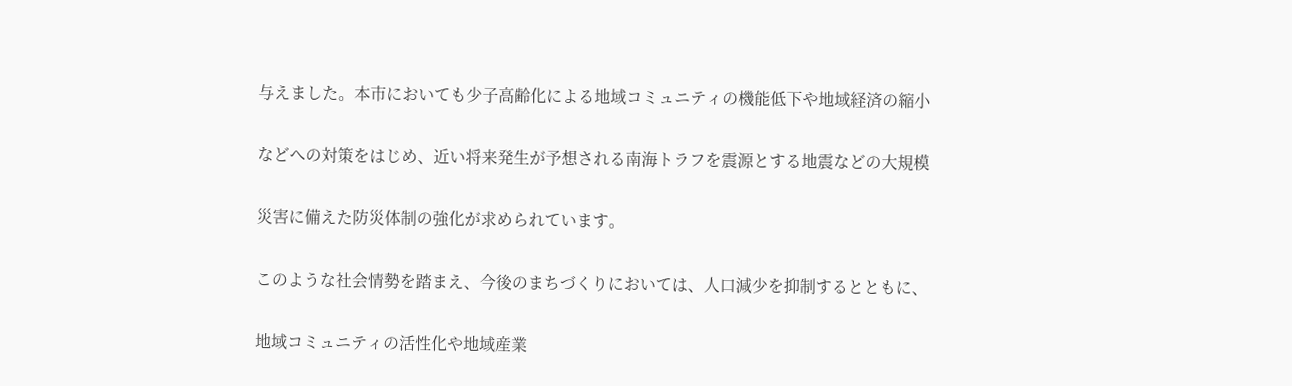与えました。本市においても少子高齢化による地域コミュニティの機能低下や地域経済の縮小

などへの対策をはじめ、近い将来発生が予想される南海トラフを震源とする地震などの大規模

災害に備えた防災体制の強化が求められています。

このような社会情勢を踏まえ、今後のまちづくりにおいては、人口減少を抑制するとともに、

地域コミュニティの活性化や地域産業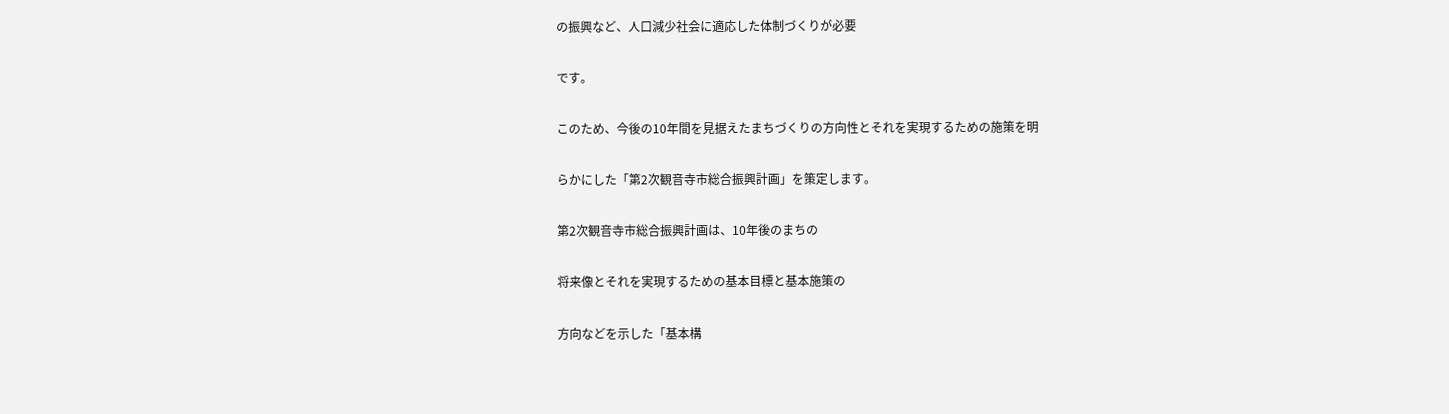の振興など、人口減少社会に適応した体制づくりが必要

です。

このため、今後の10年間を見据えたまちづくりの方向性とそれを実現するための施策を明

らかにした「第2次観音寺市総合振興計画」を策定します。

第2次観音寺市総合振興計画は、10年後のまちの

将来像とそれを実現するための基本目標と基本施策の

方向などを示した「基本構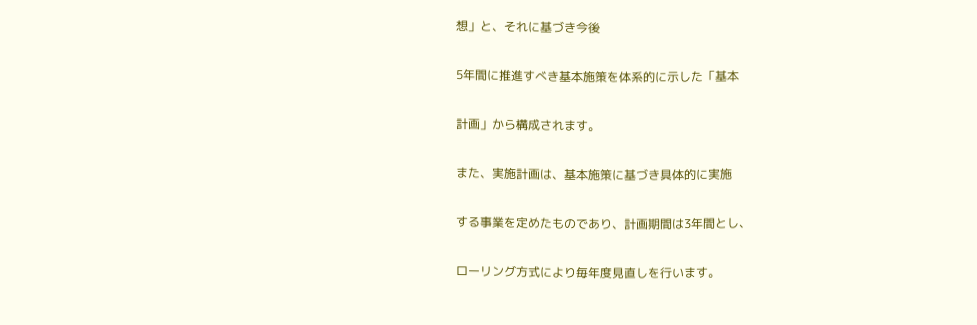想」と、それに基づき今後

5年間に推進すべき基本施策を体系的に示した「基本

計画」から構成されます。

また、実施計画は、基本施策に基づき具体的に実施

する事業を定めたものであり、計画期間は3年間とし、

ローリング方式により毎年度見直しを行います。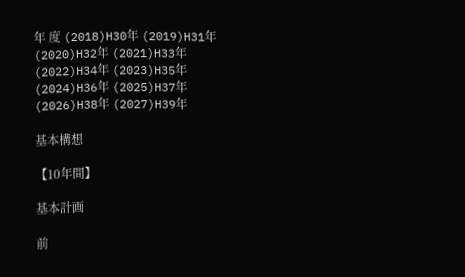年 度 (2018)H30年 (2019)H31年 (2020)H32年 (2021)H33年 (2022)H34年 (2023)H35年 (2024)H36年 (2025)H37年 (2026)H38年 (2027)H39年

基本構想

【10年間】

基本計画

前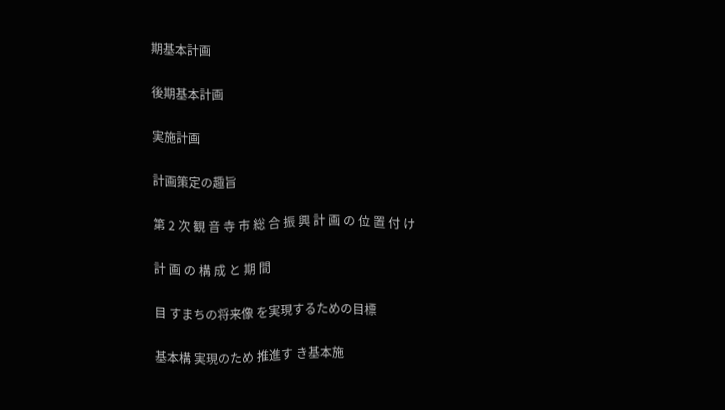期基本計画

後期基本計画

実施計画

計画策定の趣旨

第 2 次 観 音 寺 市 総 合 振 興 計 画 の 位 置 付 け

計 画 の 構 成 と 期 間

目 すまちの将来像 を実現するための目標

基本構 実現のため 推進す き基本施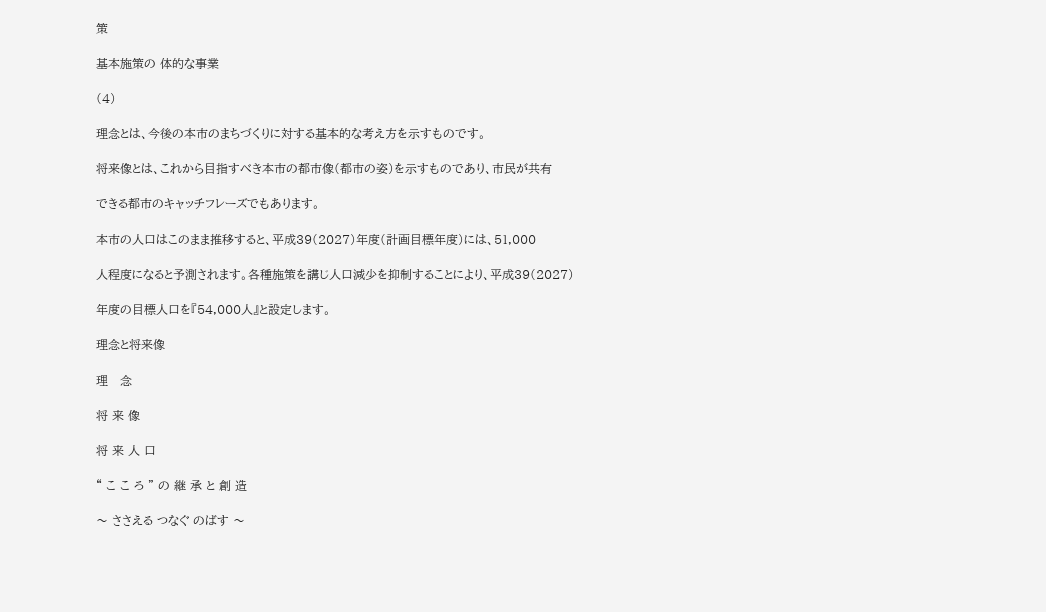策

基本施策の 体的な事業

(4)

理念とは、今後の本市のまちづくりに対する基本的な考え方を示すものです。

将来像とは、これから目指すべき本市の都市像(都市の姿)を示すものであり、市民が共有

できる都市のキャッチフレーズでもあります。

本市の人口はこのまま推移すると、平成39(2027)年度(計画目標年度)には、51,000

人程度になると予測されます。各種施策を講じ人口減少を抑制することにより、平成39(2027)

年度の目標人口を『54,000人』と設定します。

理念と将来像

理   念

将 来 像

将 来 人 口

“ こ こ ろ ” の 継 承 と 創 造

〜 ささえる つなぐ のばす 〜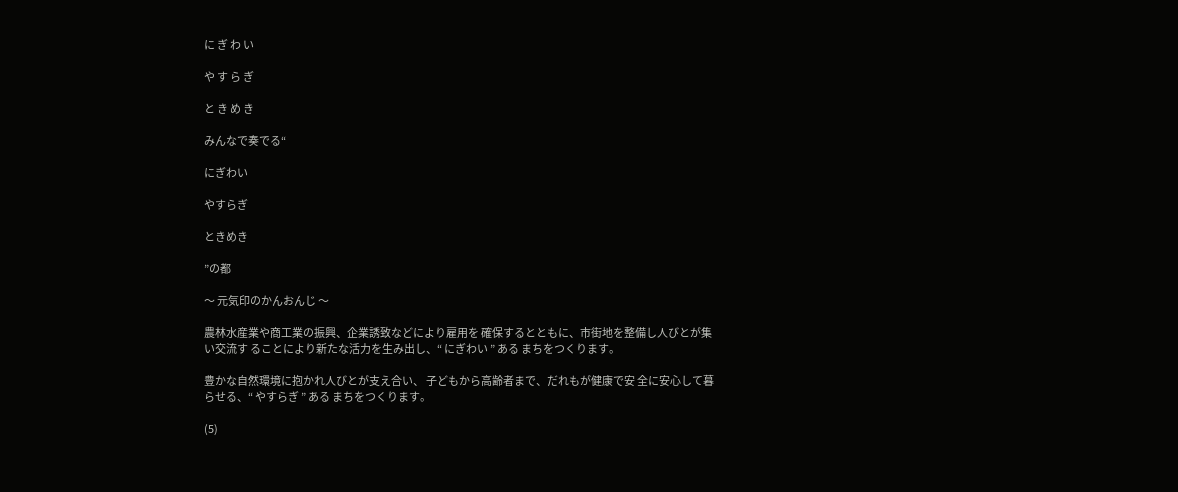に ぎ わ い

や す ら ぎ

と き め き

みんなで奏でる“

にぎわい

やすらぎ

ときめき

”の都

〜 元気印のかんおんじ 〜

農林水産業や商工業の振興、企業誘致などにより雇用を 確保するとともに、市街地を整備し人びとが集い交流す ることにより新たな活力を生み出し、“ にぎわい ” ある まちをつくります。

豊かな自然環境に抱かれ人びとが支え合い、 子どもから高齢者まで、だれもが健康で安 全に安心して暮らせる、“ やすらぎ ” ある まちをつくります。

(5)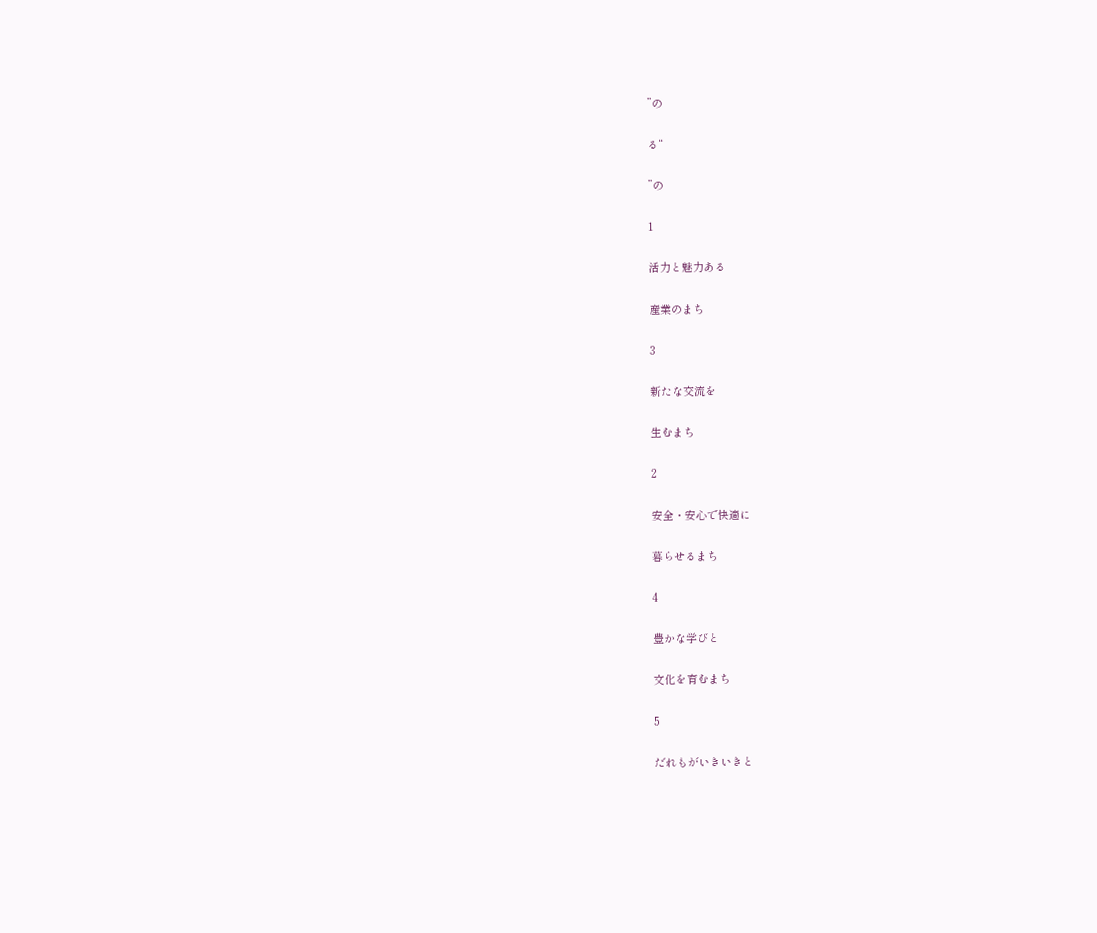”の

る“

”の

1

活力と魅力ある

産業のまち

3

新たな交流を

生むまち

2

安全・安心で快適に

暮らせるまち

4

豊かな学びと

文化を育むまち

5

だれもがいきいきと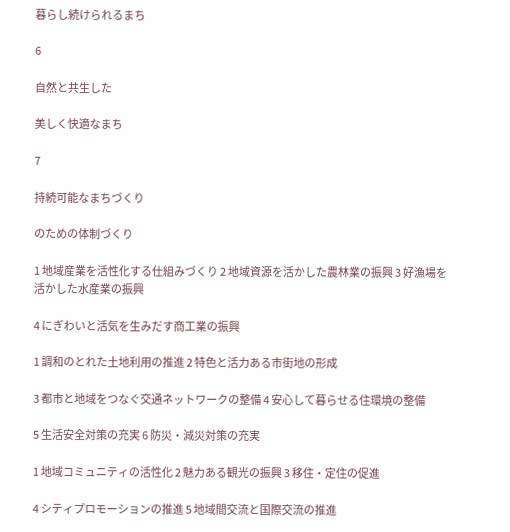暮らし続けられるまち

6

自然と共生した

美しく快適なまち

7

持続可能なまちづくり

のための体制づくり

1 地域産業を活性化する仕組みづくり 2 地域資源を活かした農林業の振興 3 好漁場を活かした水産業の振興

4 にぎわいと活気を生みだす商工業の振興

1 調和のとれた土地利用の推進 2 特色と活力ある市街地の形成

3 都市と地域をつなぐ交通ネットワークの整備 4 安心して暮らせる住環境の整備

5 生活安全対策の充実 6 防災・減災対策の充実

1 地域コミュニティの活性化 2 魅力ある観光の振興 3 移住・定住の促進

4 シティプロモーションの推進 5 地域間交流と国際交流の推進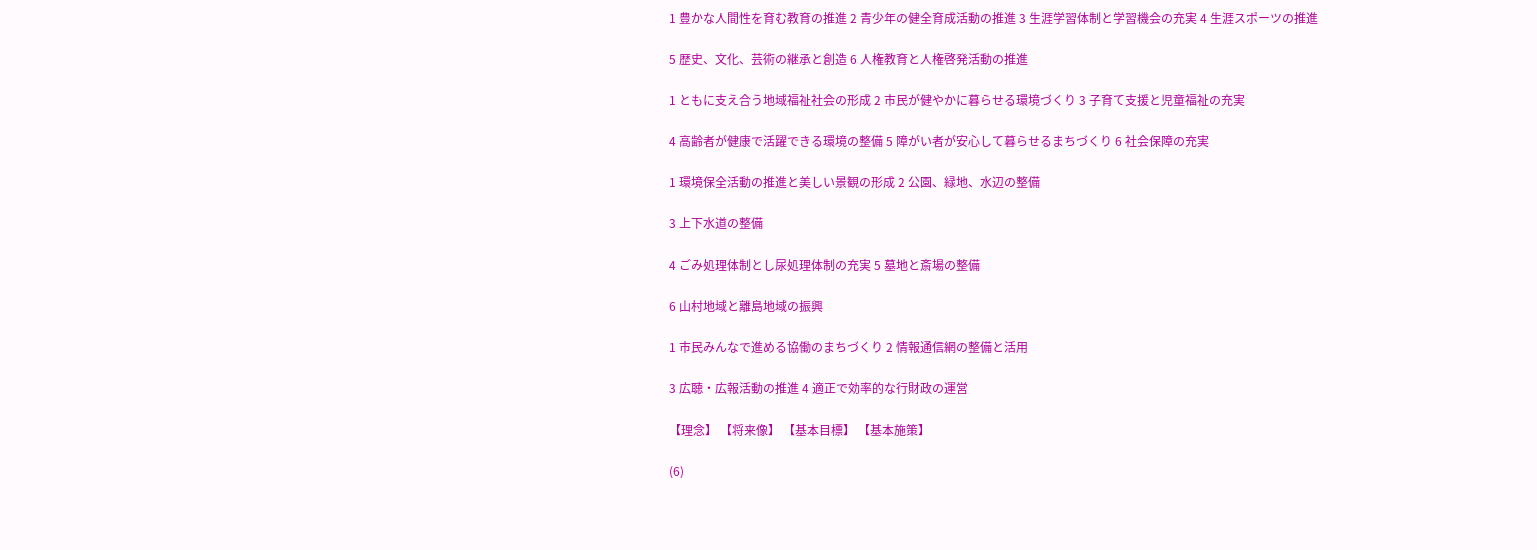1 豊かな人間性を育む教育の推進 2 青少年の健全育成活動の推進 3 生涯学習体制と学習機会の充実 4 生涯スポーツの推進

5 歴史、文化、芸術の継承と創造 6 人権教育と人権啓発活動の推進

1 ともに支え合う地域福祉社会の形成 2 市民が健やかに暮らせる環境づくり 3 子育て支援と児童福祉の充実

4 高齢者が健康で活躍できる環境の整備 5 障がい者が安心して暮らせるまちづくり 6 社会保障の充実

1 環境保全活動の推進と美しい景観の形成 2 公園、緑地、水辺の整備

3 上下水道の整備

4 ごみ処理体制とし尿処理体制の充実 5 墓地と斎場の整備

6 山村地域と離島地域の振興

1 市民みんなで進める協働のまちづくり 2 情報通信網の整備と活用

3 広聴・広報活動の推進 4 適正で効率的な行財政の運営

【理念】 【将来像】 【基本目標】 【基本施策】

(6)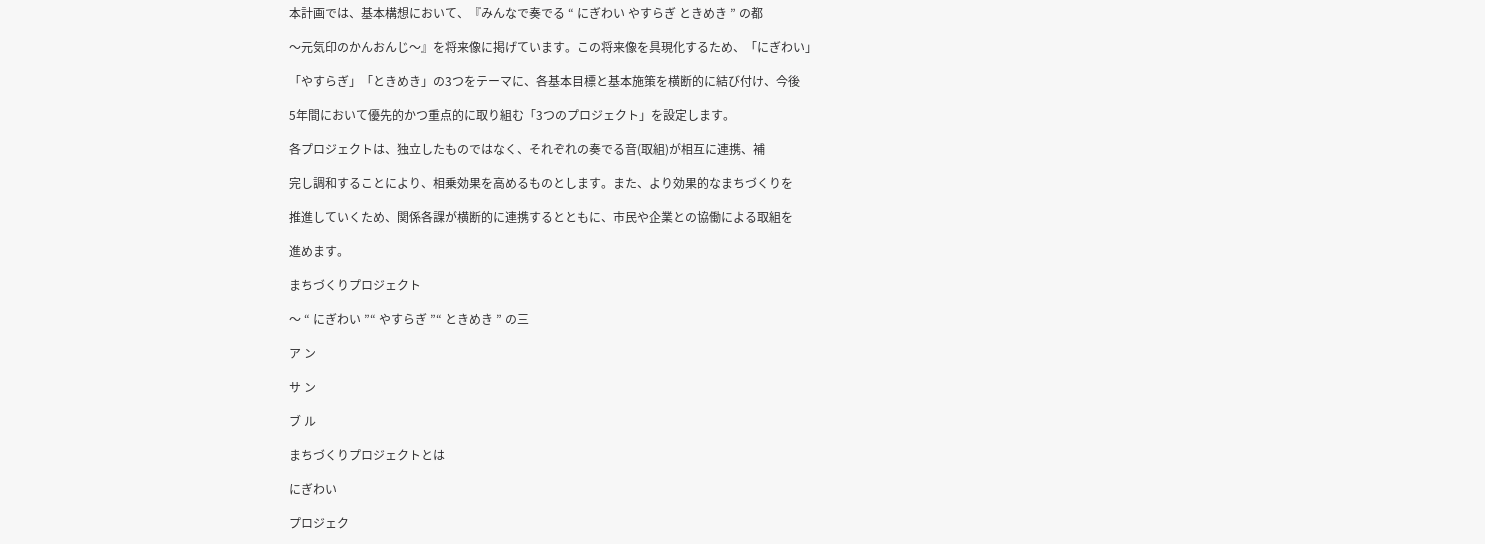本計画では、基本構想において、『みんなで奏でる “ にぎわい やすらぎ ときめき ” の都

〜元気印のかんおんじ〜』を将来像に掲げています。この将来像を具現化するため、「にぎわい」

「やすらぎ」「ときめき」の3つをテーマに、各基本目標と基本施策を横断的に結び付け、今後

5年間において優先的かつ重点的に取り組む「3つのプロジェクト」を設定します。

各プロジェクトは、独立したものではなく、それぞれの奏でる音(取組)が相互に連携、補

完し調和することにより、相乗効果を高めるものとします。また、より効果的なまちづくりを

推進していくため、関係各課が横断的に連携するとともに、市民や企業との協働による取組を

進めます。

まちづくりプロジェクト

〜 “ にぎわい ”“ やすらぎ ”“ ときめき ” の三

ア ン

サ ン

ブ ル

まちづくりプロジェクトとは

にぎわい

プロジェク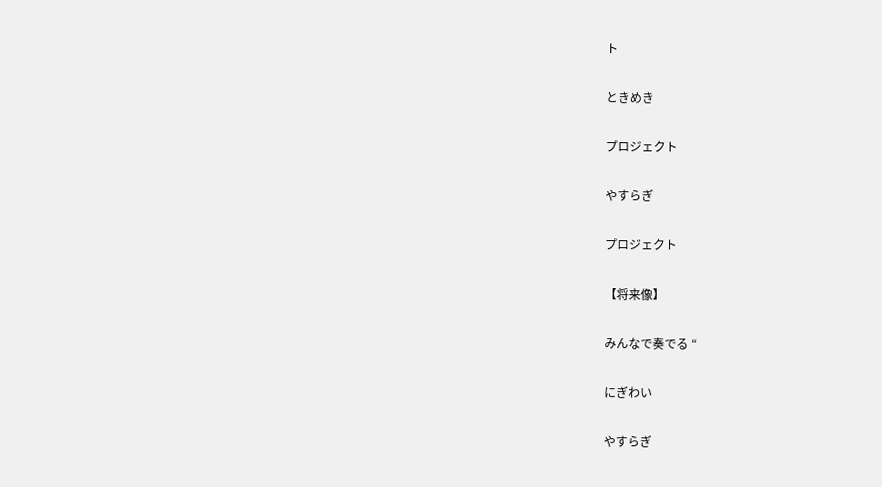ト

ときめき

プロジェクト

やすらぎ

プロジェクト

【将来像】

みんなで奏でる “

にぎわい

やすらぎ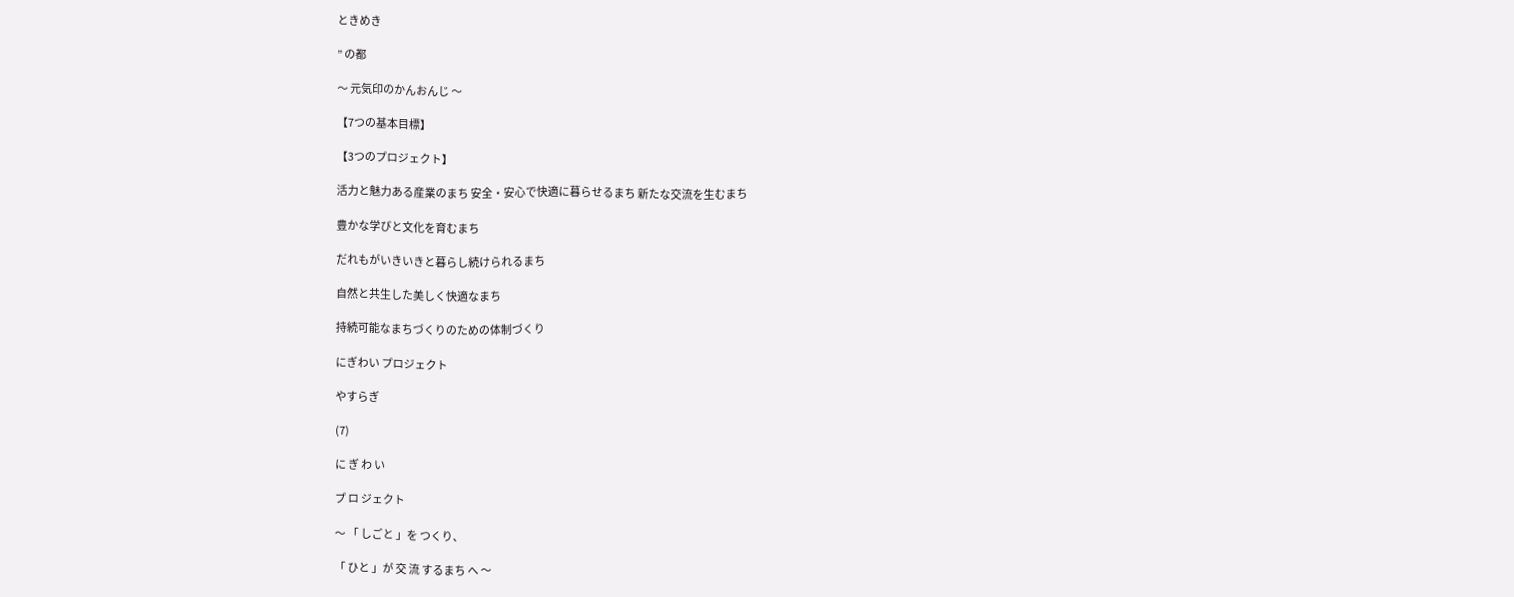ときめき

” の都

〜 元気印のかんおんじ 〜

【7つの基本目標】

【3つのプロジェクト】

活力と魅力ある産業のまち 安全・安心で快適に暮らせるまち 新たな交流を生むまち

豊かな学びと文化を育むまち

だれもがいきいきと暮らし続けられるまち

自然と共生した美しく快適なまち

持続可能なまちづくりのための体制づくり

にぎわい プロジェクト

やすらぎ

(7)

に ぎ わ い

プ ロ ジェクト

〜 「 しごと 」を つくり、

「 ひと 」が 交 流 するまち へ 〜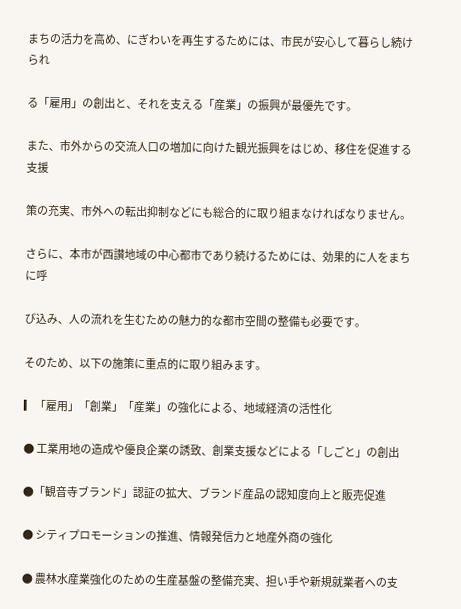まちの活力を高め、にぎわいを再生するためには、市民が安心して暮らし続けられ

る「雇用」の創出と、それを支える「産業」の振興が最優先です。

また、市外からの交流人口の増加に向けた観光振興をはじめ、移住を促進する支援

策の充実、市外への転出抑制などにも総合的に取り組まなければなりません。

さらに、本市が西讃地域の中心都市であり続けるためには、効果的に人をまちに呼

び込み、人の流れを生むための魅力的な都市空間の整備も必要です。

そのため、以下の施策に重点的に取り組みます。

▎「雇用」「創業」「産業」の強化による、地域経済の活性化

● 工業用地の造成や優良企業の誘致、創業支援などによる「しごと」の創出

●「観音寺ブランド」認証の拡大、ブランド産品の認知度向上と販売促進

● シティプロモーションの推進、情報発信力と地産外商の強化

● 農林水産業強化のための生産基盤の整備充実、担い手や新規就業者への支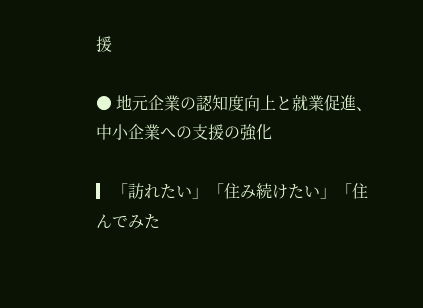援

● 地元企業の認知度向上と就業促進、中小企業への支援の強化

▎「訪れたい」「住み続けたい」「住んでみた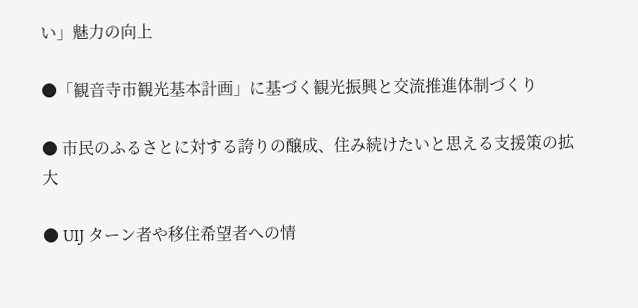い」魅力の向上

●「観音寺市観光基本計画」に基づく観光振興と交流推進体制づくり

● 市民のふるさとに対する誇りの醸成、住み続けたいと思える支援策の拡大

● UIJ ターン者や移住希望者への情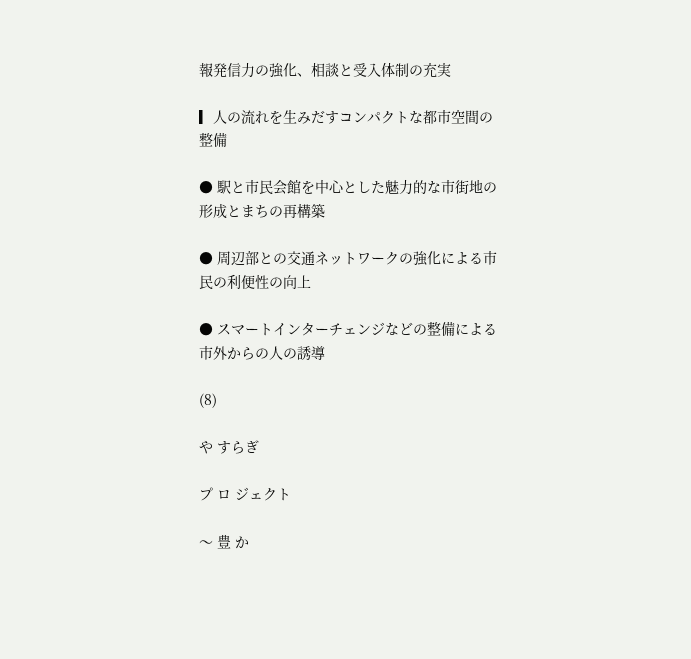報発信力の強化、相談と受入体制の充実

▎人の流れを生みだすコンパクトな都市空間の整備

● 駅と市民会館を中心とした魅力的な市街地の形成とまちの再構築

● 周辺部との交通ネットワークの強化による市民の利便性の向上

● スマートインターチェンジなどの整備による市外からの人の誘導

(8)

や すらぎ

プ ロ ジェクト

〜 豊 か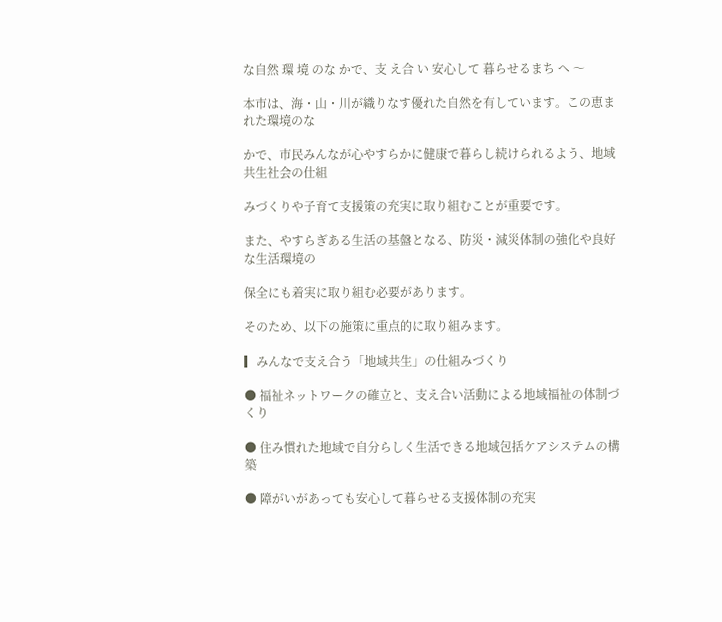な自然 環 境 のな かで、支 え合 い 安心して 暮らせるまち へ 〜

本市は、海・山・川が織りなす優れた自然を有しています。この恵まれた環境のな

かで、市民みんなが心やすらかに健康で暮らし続けられるよう、地域共生社会の仕組

みづくりや子育て支援策の充実に取り組むことが重要です。

また、やすらぎある生活の基盤となる、防災・減災体制の強化や良好な生活環境の

保全にも着実に取り組む必要があります。

そのため、以下の施策に重点的に取り組みます。

▎みんなで支え合う「地域共生」の仕組みづくり

● 福祉ネットワークの確立と、支え合い活動による地域福祉の体制づくり

● 住み慣れた地域で自分らしく生活できる地域包括ケアシステムの構築

● 障がいがあっても安心して暮らせる支援体制の充実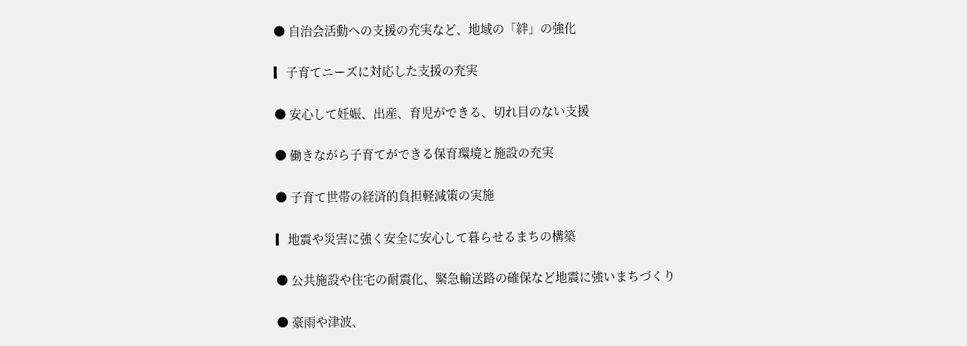● 自治会活動への支援の充実など、地域の「絆」の強化

▎子育てニーズに対応した支援の充実

● 安心して妊娠、出産、育児ができる、切れ目のない支援

● 働きながら子育てができる保育環境と施設の充実

● 子育て世帯の経済的負担軽減策の実施

▎地震や災害に強く安全に安心して暮らせるまちの構築

● 公共施設や住宅の耐震化、緊急輸送路の確保など地震に強いまちづくり

● 豪雨や津波、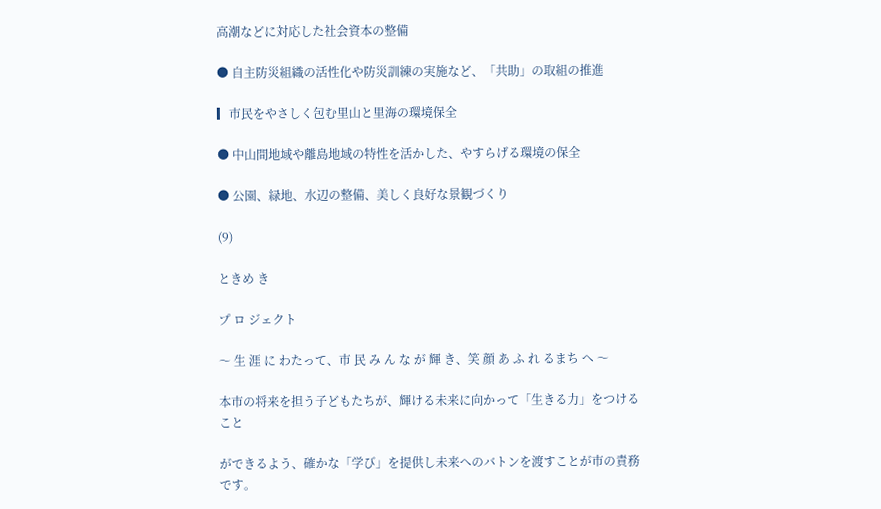高潮などに対応した社会資本の整備

● 自主防災組織の活性化や防災訓練の実施など、「共助」の取組の推進

▎市民をやさしく包む里山と里海の環境保全

● 中山間地域や離島地域の特性を活かした、やすらげる環境の保全

● 公園、緑地、水辺の整備、美しく良好な景観づくり

(9)

ときめ き

プ ロ ジェクト

〜 生 涯 に わたって、市 民 み ん な が 輝 き、笑 顔 あ ふ れ るまち へ 〜

本市の将来を担う子どもたちが、輝ける未来に向かって「生きる力」をつけること

ができるよう、確かな「学び」を提供し未来へのバトンを渡すことが市の責務です。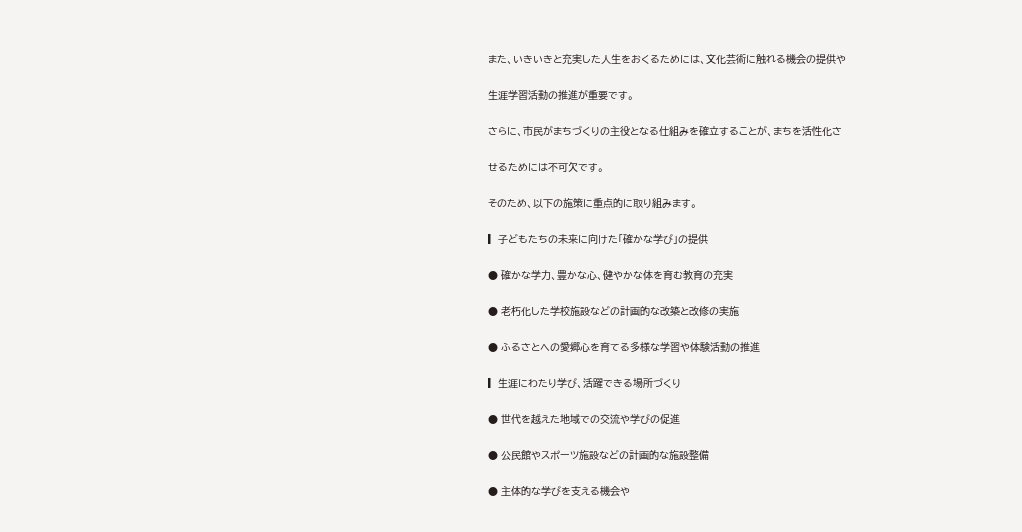また、いきいきと充実した人生をおくるためには、文化芸術に触れる機会の提供や

生涯学習活動の推進が重要です。

さらに、市民がまちづくりの主役となる仕組みを確立することが、まちを活性化さ

せるためには不可欠です。

そのため、以下の施策に重点的に取り組みます。

▎子どもたちの未来に向けた「確かな学び」の提供

● 確かな学力、豊かな心、健やかな体を育む教育の充実

● 老朽化した学校施設などの計画的な改築と改修の実施

● ふるさとへの愛郷心を育てる多様な学習や体験活動の推進

▎生涯にわたり学び、活躍できる場所づくり

● 世代を越えた地域での交流や学びの促進

● 公民館やスポーツ施設などの計画的な施設整備

● 主体的な学びを支える機会や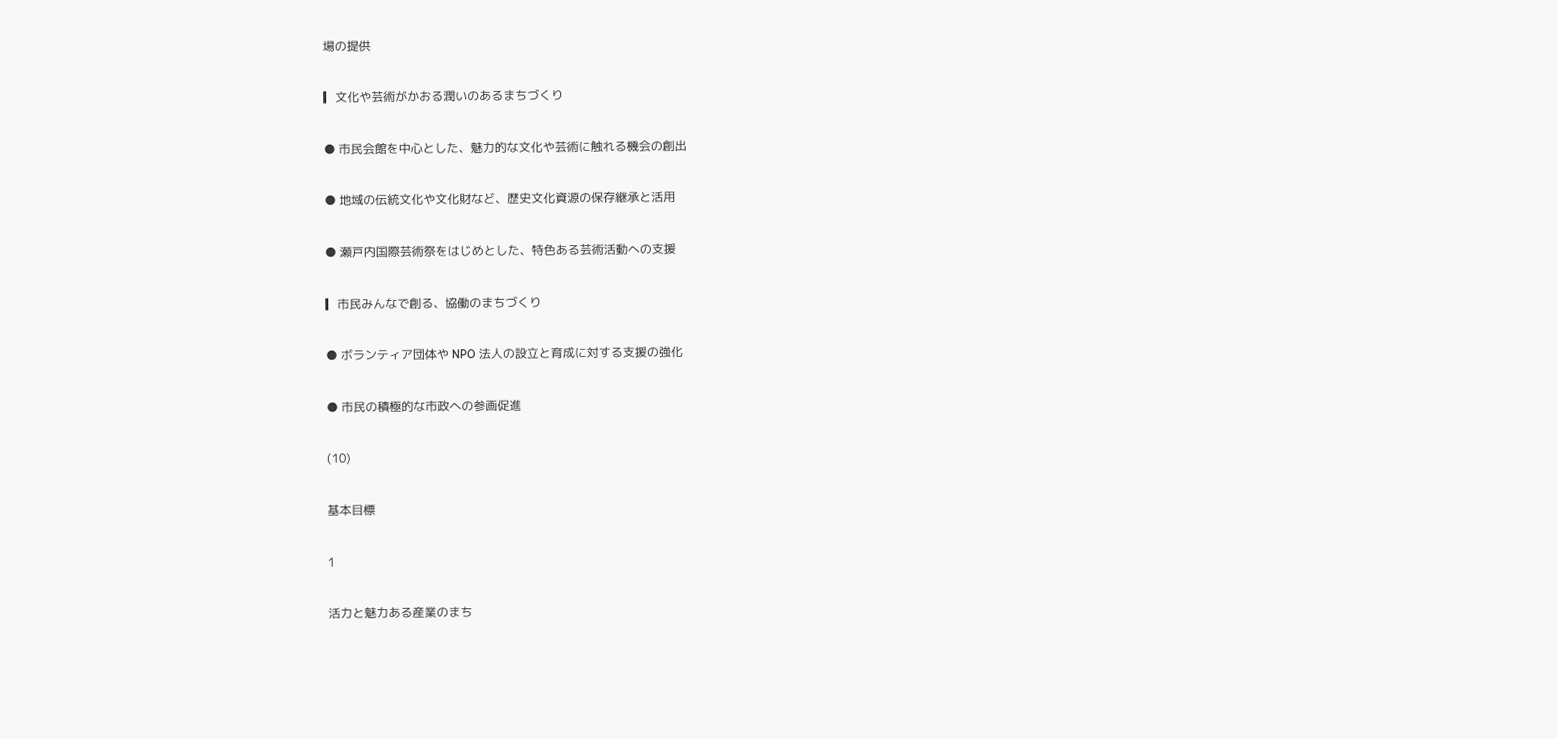場の提供

▎文化や芸術がかおる潤いのあるまちづくり

● 市民会館を中心とした、魅力的な文化や芸術に触れる機会の創出

● 地域の伝統文化や文化財など、歴史文化資源の保存継承と活用

● 瀬戸内国際芸術祭をはじめとした、特色ある芸術活動への支援

▎市民みんなで創る、協働のまちづくり

● ボランティア団体や NPO 法人の設立と育成に対する支援の強化

● 市民の積極的な市政への参画促進

(10)

基本目標

1

活力と魅力ある産業のまち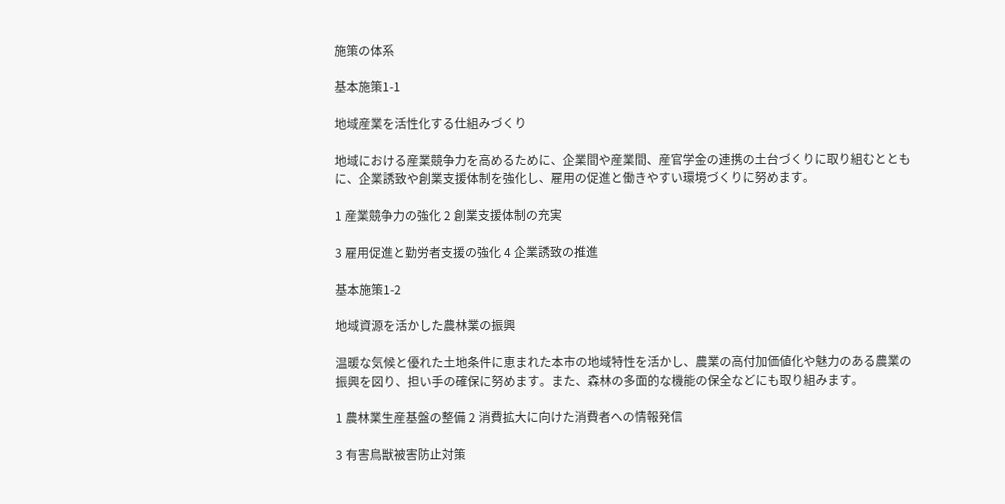施策の体系

基本施策1-1

地域産業を活性化する仕組みづくり

地域における産業競争力を高めるために、企業間や産業間、産官学金の連携の土台づくりに取り組むととも に、企業誘致や創業支援体制を強化し、雇用の促進と働きやすい環境づくりに努めます。

1 産業競争力の強化 2 創業支援体制の充実

3 雇用促進と勤労者支援の強化 4 企業誘致の推進

基本施策1-2

地域資源を活かした農林業の振興

温暖な気候と優れた土地条件に恵まれた本市の地域特性を活かし、農業の高付加価値化や魅力のある農業の 振興を図り、担い手の確保に努めます。また、森林の多面的な機能の保全などにも取り組みます。

1 農林業生産基盤の整備 2 消費拡大に向けた消費者への情報発信

3 有害鳥獣被害防止対策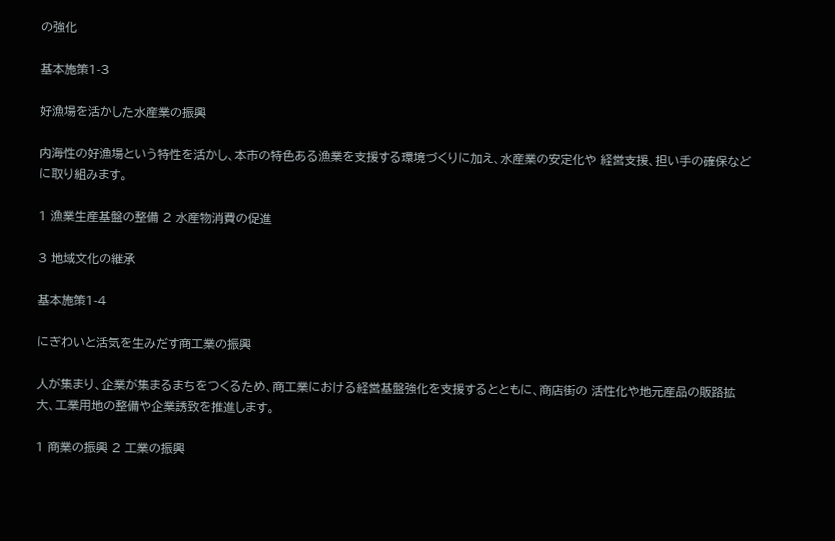の強化

基本施策1-3

好漁場を活かした水産業の振興

内海性の好漁場という特性を活かし、本市の特色ある漁業を支援する環境づくりに加え、水産業の安定化や 経営支援、担い手の確保などに取り組みます。

1 漁業生産基盤の整備 2 水産物消費の促進

3 地域文化の継承

基本施策1-4

にぎわいと活気を生みだす商工業の振興

人が集まり、企業が集まるまちをつくるため、商工業における経営基盤強化を支援するとともに、商店街の 活性化や地元産品の販路拡大、工業用地の整備や企業誘致を推進します。

1 商業の振興 2 工業の振興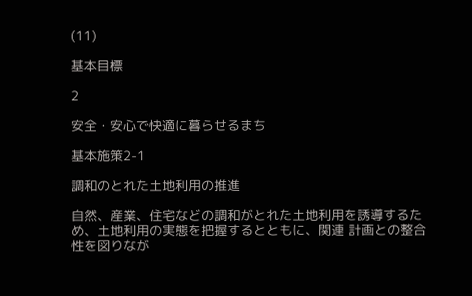(11)

基本目標

2

安全・安心で快適に暮らせるまち

基本施策2-1

調和のとれた土地利用の推進

自然、産業、住宅などの調和がとれた土地利用を誘導するため、土地利用の実態を把握するとともに、関連 計画との整合性を図りなが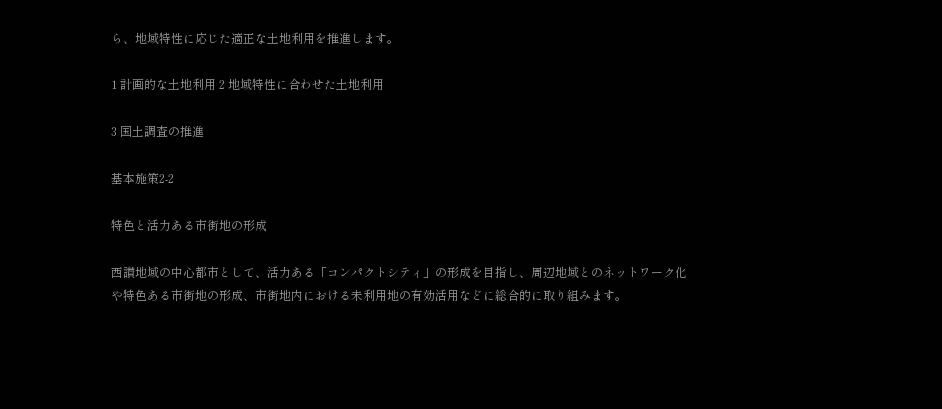ら、地域特性に応じた適正な土地利用を推進します。

1 計画的な土地利用 2 地域特性に合わせた土地利用

3 国土調査の推進

基本施策2-2

特色と活力ある市街地の形成

西讃地域の中心都市として、活力ある「コンパクトシティ」の形成を目指し、周辺地域とのネットワーク化 や特色ある市街地の形成、市街地内における未利用地の有効活用などに総合的に取り組みます。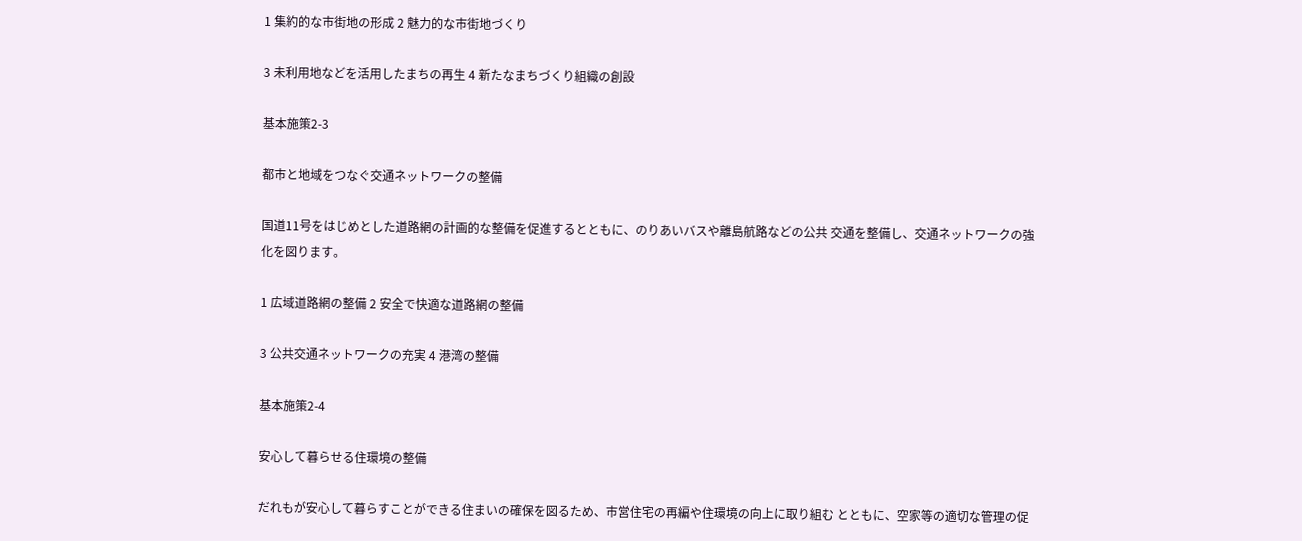1 集約的な市街地の形成 2 魅力的な市街地づくり

3 未利用地などを活用したまちの再生 4 新たなまちづくり組織の創設

基本施策2-3

都市と地域をつなぐ交通ネットワークの整備

国道11号をはじめとした道路網の計画的な整備を促進するとともに、のりあいバスや離島航路などの公共 交通を整備し、交通ネットワークの強化を図ります。

1 広域道路網の整備 2 安全で快適な道路網の整備

3 公共交通ネットワークの充実 4 港湾の整備

基本施策2-4

安心して暮らせる住環境の整備

だれもが安心して暮らすことができる住まいの確保を図るため、市営住宅の再編や住環境の向上に取り組む とともに、空家等の適切な管理の促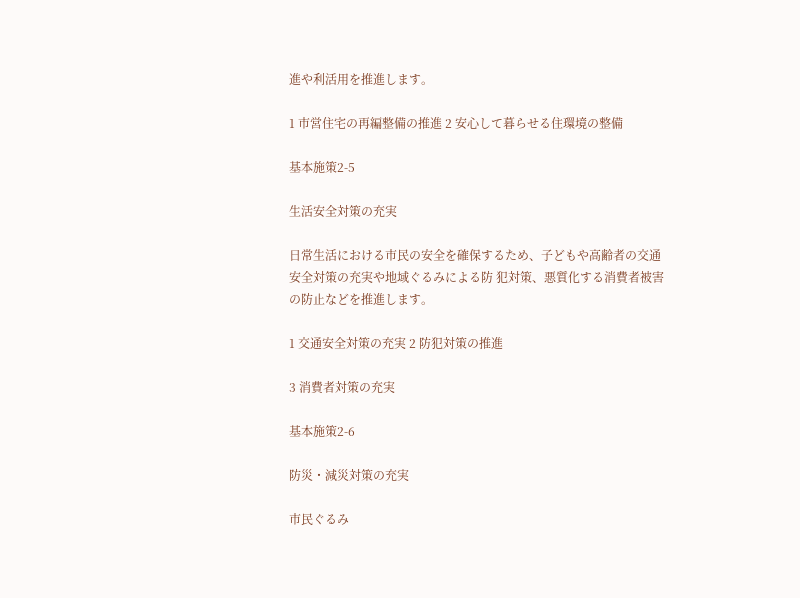進や利活用を推進します。

1 市営住宅の再編整備の推進 2 安心して暮らせる住環境の整備

基本施策2-5

生活安全対策の充実

日常生活における市民の安全を確保するため、子どもや高齢者の交通安全対策の充実や地域ぐるみによる防 犯対策、悪質化する消費者被害の防止などを推進します。

1 交通安全対策の充実 2 防犯対策の推進

3 消費者対策の充実

基本施策2-6

防災・減災対策の充実

市民ぐるみ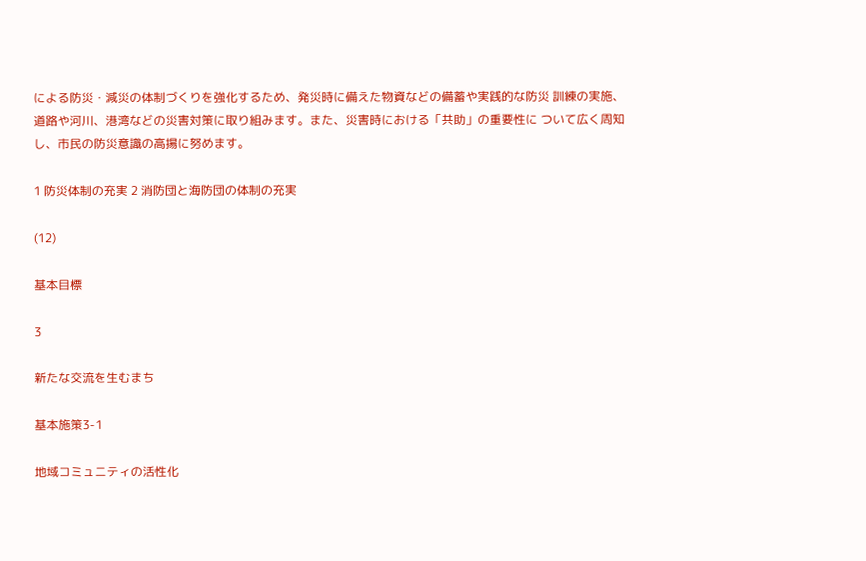による防災・減災の体制づくりを強化するため、発災時に備えた物資などの備蓄や実践的な防災 訓練の実施、道路や河川、港湾などの災害対策に取り組みます。また、災害時における「共助」の重要性に ついて広く周知し、市民の防災意識の高揚に努めます。

1 防災体制の充実 2 消防団と海防団の体制の充実

(12)

基本目標

3

新たな交流を生むまち

基本施策3-1

地域コミュニティの活性化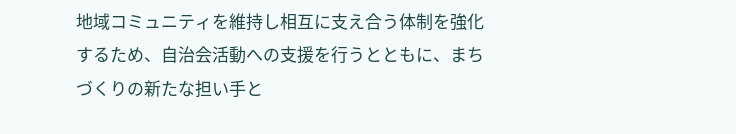地域コミュニティを維持し相互に支え合う体制を強化するため、自治会活動への支援を行うとともに、まち づくりの新たな担い手と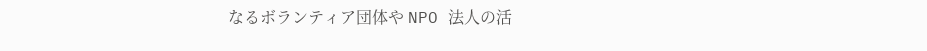なるボランティア団体や NPO 法人の活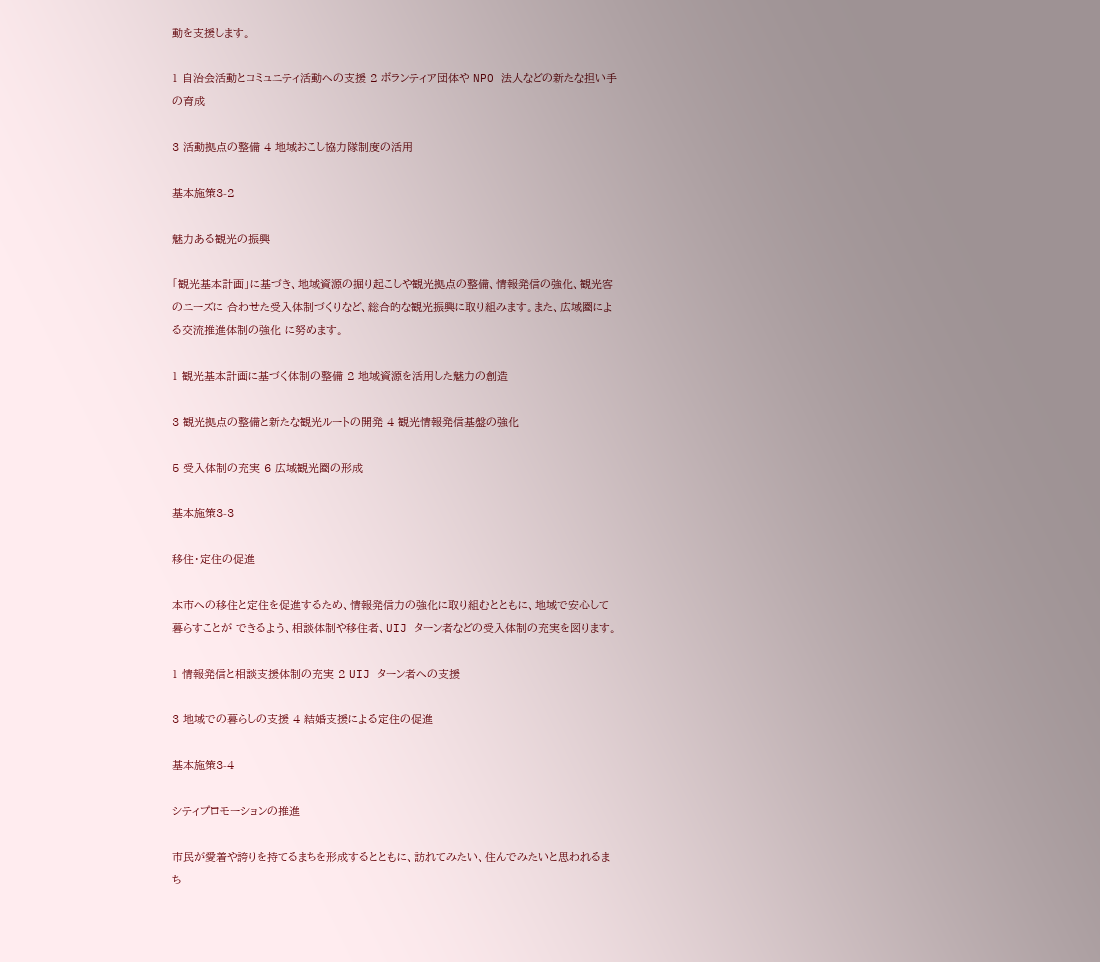動を支援します。

1 自治会活動とコミュニティ活動への支援 2 ボランティア団体や NPO 法人などの新たな担い手の育成

3 活動拠点の整備 4 地域おこし協力隊制度の活用

基本施策3-2

魅力ある観光の振興

「観光基本計画」に基づき、地域資源の掘り起こしや観光拠点の整備、情報発信の強化、観光客のニーズに 合わせた受入体制づくりなど、総合的な観光振興に取り組みます。また、広域圏による交流推進体制の強化 に努めます。

1 観光基本計画に基づく体制の整備 2 地域資源を活用した魅力の創造

3 観光拠点の整備と新たな観光ルートの開発 4 観光情報発信基盤の強化

5 受入体制の充実 6 広域観光圏の形成

基本施策3-3

移住・定住の促進

本市への移住と定住を促進するため、情報発信力の強化に取り組むとともに、地域で安心して暮らすことが できるよう、相談体制や移住者、UIJ ターン者などの受入体制の充実を図ります。

1 情報発信と相談支援体制の充実 2 UIJ ターン者への支援

3 地域での暮らしの支援 4 結婚支援による定住の促進

基本施策3-4

シティプロモーションの推進

市民が愛着や誇りを持てるまちを形成するとともに、訪れてみたい、住んでみたいと思われるまち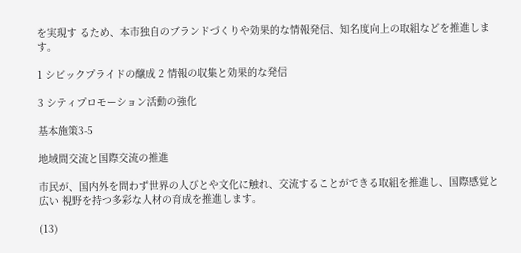を実現す るため、本市独自のブランドづくりや効果的な情報発信、知名度向上の取組などを推進します。

1 シビックプライドの醸成 2 情報の収集と効果的な発信

3 シティプロモーション活動の強化

基本施策3-5

地域間交流と国際交流の推進

市民が、国内外を問わず世界の人びとや文化に触れ、交流することができる取組を推進し、国際感覚と広い 視野を持つ多彩な人材の育成を推進します。

(13)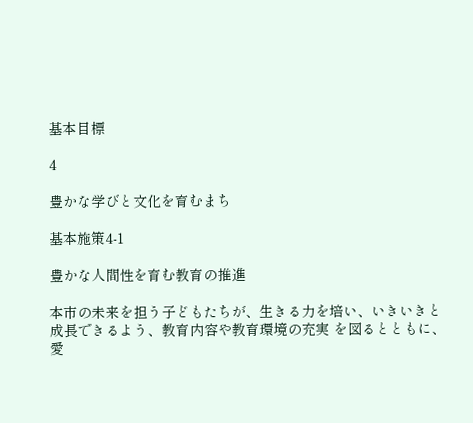基本目標

4

豊かな学びと文化を育むまち

基本施策4-1

豊かな人間性を育む教育の推進

本市の未来を担う子どもたちが、生きる力を培い、いきいきと成長できるよう、教育内容や教育環境の充実 を図るとともに、愛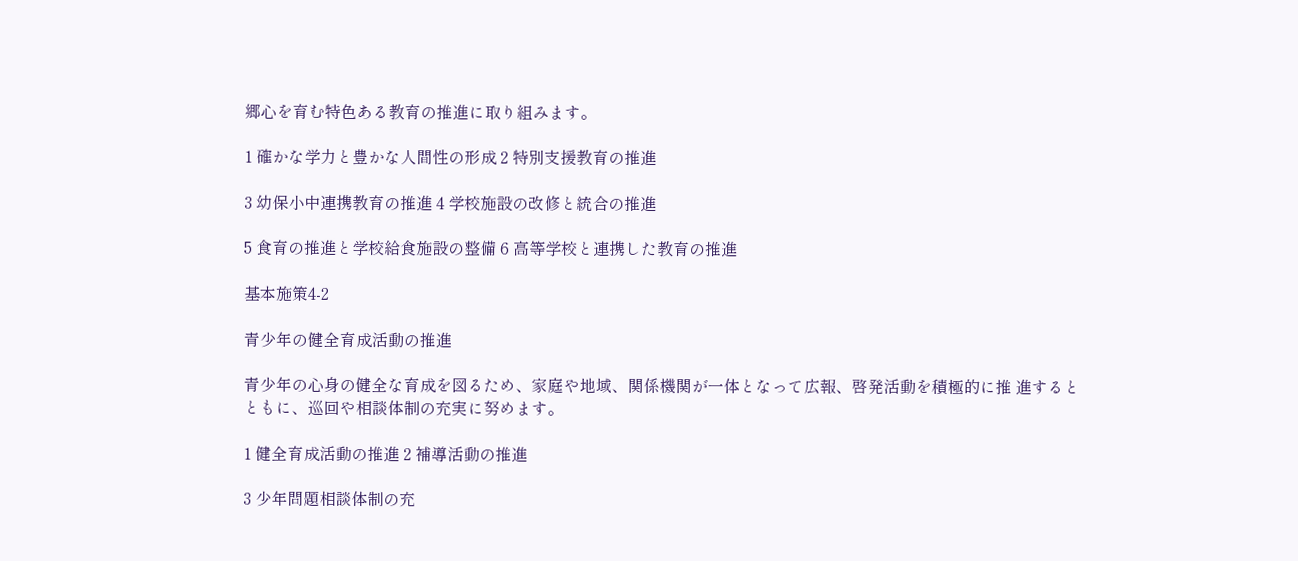郷心を育む特色ある教育の推進に取り組みます。

1 確かな学力と豊かな人間性の形成 2 特別支援教育の推進

3 幼保小中連携教育の推進 4 学校施設の改修と統合の推進

5 食育の推進と学校給食施設の整備 6 高等学校と連携した教育の推進

基本施策4-2

青少年の健全育成活動の推進

青少年の心身の健全な育成を図るため、家庭や地域、関係機関が一体となって広報、啓発活動を積極的に推 進するとともに、巡回や相談体制の充実に努めます。

1 健全育成活動の推進 2 補導活動の推進

3 少年問題相談体制の充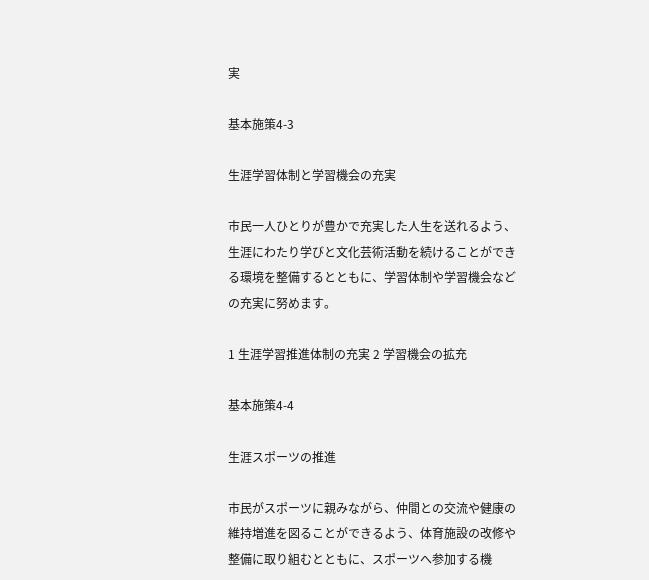実

基本施策4-3

生涯学習体制と学習機会の充実

市民一人ひとりが豊かで充実した人生を送れるよう、生涯にわたり学びと文化芸術活動を続けることができ る環境を整備するとともに、学習体制や学習機会などの充実に努めます。

1 生涯学習推進体制の充実 2 学習機会の拡充

基本施策4-4

生涯スポーツの推進

市民がスポーツに親みながら、仲間との交流や健康の維持増進を図ることができるよう、体育施設の改修や 整備に取り組むとともに、スポーツへ参加する機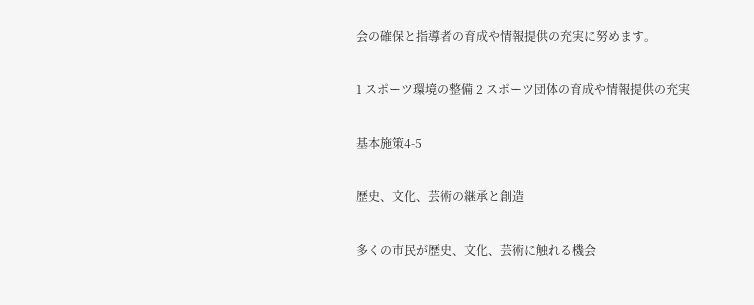会の確保と指導者の育成や情報提供の充実に努めます。

1 スポーツ環境の整備 2 スポーツ団体の育成や情報提供の充実

基本施策4-5

歴史、文化、芸術の継承と創造

多くの市民が歴史、文化、芸術に触れる機会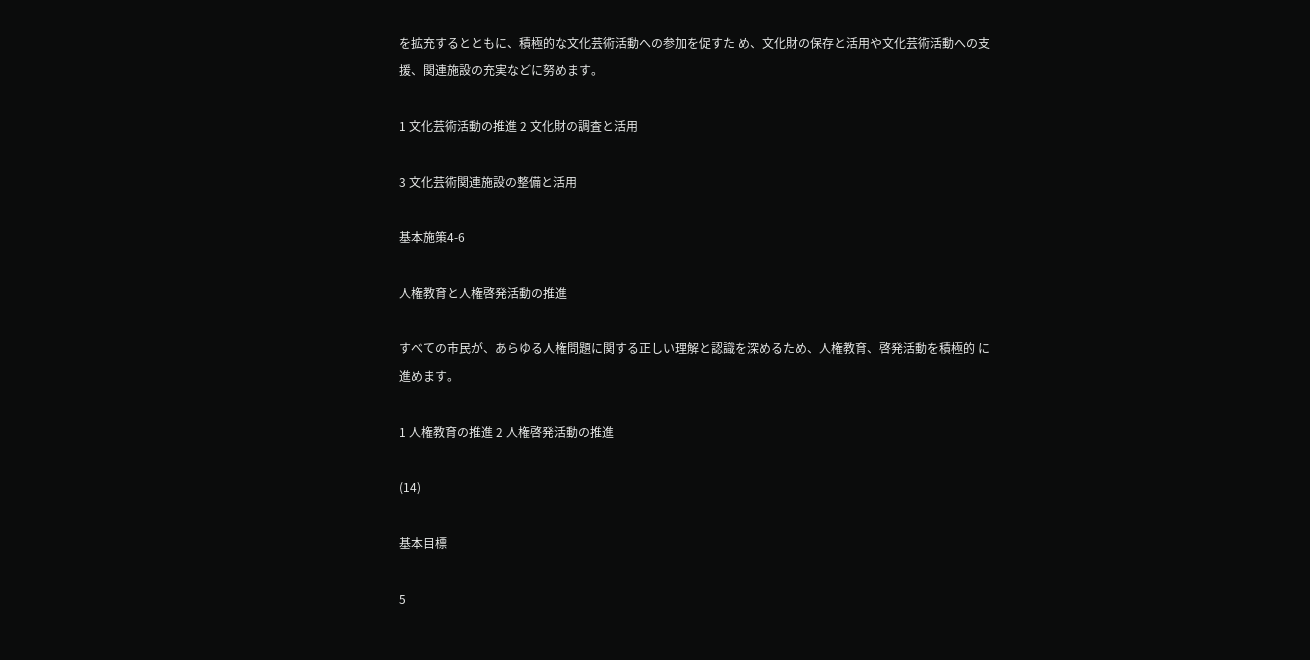を拡充するとともに、積極的な文化芸術活動への参加を促すた め、文化財の保存と活用や文化芸術活動への支援、関連施設の充実などに努めます。

1 文化芸術活動の推進 2 文化財の調査と活用

3 文化芸術関連施設の整備と活用

基本施策4-6

人権教育と人権啓発活動の推進

すべての市民が、あらゆる人権問題に関する正しい理解と認識を深めるため、人権教育、啓発活動を積極的 に進めます。

1 人権教育の推進 2 人権啓発活動の推進

(14)

基本目標

5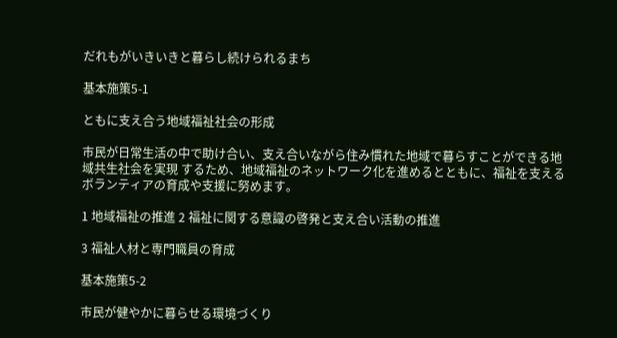だれもがいきいきと暮らし続けられるまち

基本施策5-1

ともに支え合う地域福祉社会の形成

市民が日常生活の中で助け合い、支え合いながら住み慣れた地域で暮らすことができる地域共生社会を実現 するため、地域福祉のネットワーク化を進めるとともに、福祉を支えるボランティアの育成や支援に努めます。

1 地域福祉の推進 2 福祉に関する意識の啓発と支え合い活動の推進

3 福祉人材と専門職員の育成

基本施策5-2

市民が健やかに暮らせる環境づくり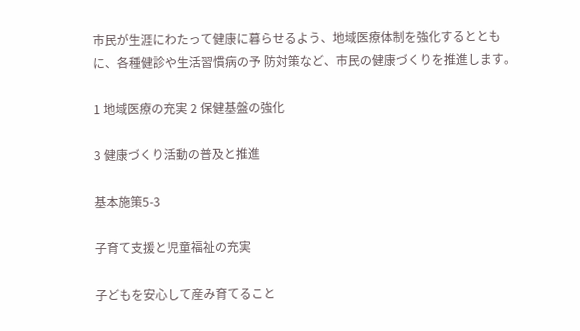市民が生涯にわたって健康に暮らせるよう、地域医療体制を強化するとともに、各種健診や生活習慣病の予 防対策など、市民の健康づくりを推進します。

1 地域医療の充実 2 保健基盤の強化

3 健康づくり活動の普及と推進

基本施策5-3

子育て支援と児童福祉の充実

子どもを安心して産み育てること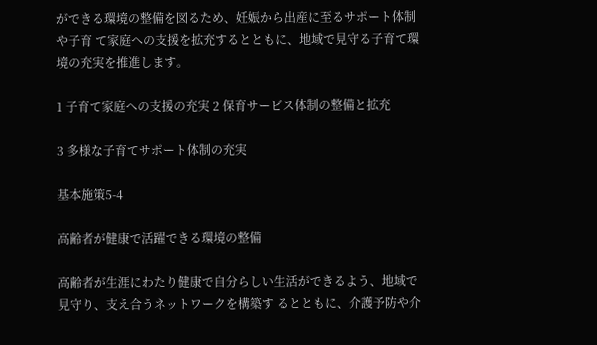ができる環境の整備を図るため、妊娠から出産に至るサポート体制や子育 て家庭への支援を拡充するとともに、地域で見守る子育て環境の充実を推進します。

1 子育て家庭への支援の充実 2 保育サービス体制の整備と拡充

3 多様な子育てサポート体制の充実

基本施策5-4

高齢者が健康で活躍できる環境の整備

高齢者が生涯にわたり健康で自分らしい生活ができるよう、地域で見守り、支え合うネットワークを構築す るとともに、介護予防や介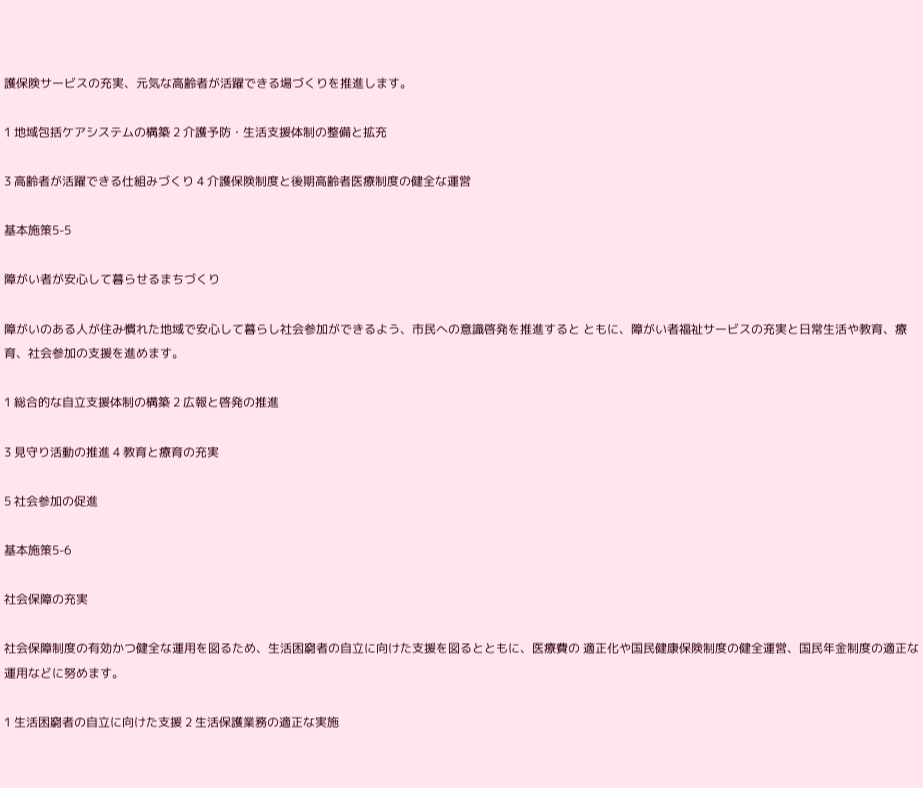護保険サービスの充実、元気な高齢者が活躍できる場づくりを推進します。

1 地域包括ケアシステムの構築 2 介護予防・生活支援体制の整備と拡充

3 高齢者が活躍できる仕組みづくり 4 介護保険制度と後期高齢者医療制度の健全な運営

基本施策5-5

障がい者が安心して暮らせるまちづくり

障がいのある人が住み慣れた地域で安心して暮らし社会参加ができるよう、市民への意識啓発を推進すると ともに、障がい者福祉サービスの充実と日常生活や教育、療育、社会参加の支援を進めます。

1 総合的な自立支援体制の構築 2 広報と啓発の推進

3 見守り活動の推進 4 教育と療育の充実

5 社会参加の促進

基本施策5-6

社会保障の充実

社会保障制度の有効かつ健全な運用を図るため、生活困窮者の自立に向けた支援を図るとともに、医療費の 適正化や国民健康保険制度の健全運営、国民年金制度の適正な運用などに努めます。

1 生活困窮者の自立に向けた支援 2 生活保護業務の適正な実施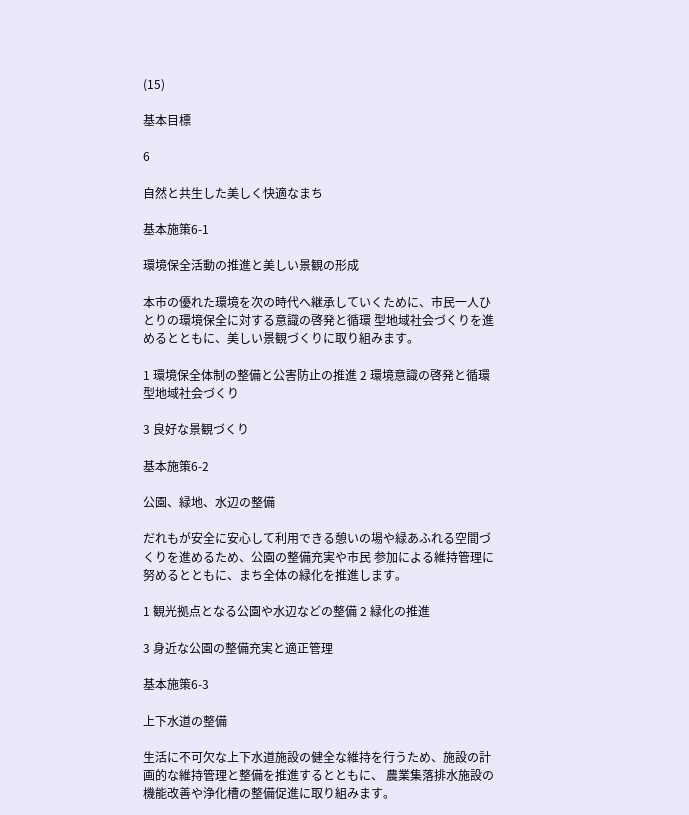(15)

基本目標

6

自然と共生した美しく快適なまち

基本施策6-1

環境保全活動の推進と美しい景観の形成

本市の優れた環境を次の時代へ継承していくために、市民一人ひとりの環境保全に対する意識の啓発と循環 型地域社会づくりを進めるとともに、美しい景観づくりに取り組みます。

1 環境保全体制の整備と公害防止の推進 2 環境意識の啓発と循環型地域社会づくり

3 良好な景観づくり

基本施策6-2

公園、緑地、水辺の整備

だれもが安全に安心して利用できる憩いの場や緑あふれる空間づくりを進めるため、公園の整備充実や市民 参加による維持管理に努めるとともに、まち全体の緑化を推進します。

1 観光拠点となる公園や水辺などの整備 2 緑化の推進

3 身近な公園の整備充実と適正管理

基本施策6-3

上下水道の整備

生活に不可欠な上下水道施設の健全な維持を行うため、施設の計画的な維持管理と整備を推進するとともに、 農業集落排水施設の機能改善や浄化槽の整備促進に取り組みます。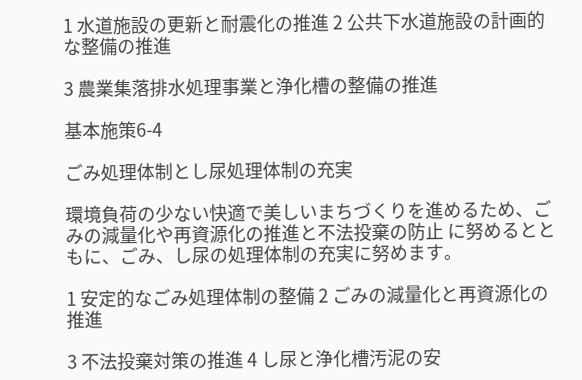1 水道施設の更新と耐震化の推進 2 公共下水道施設の計画的な整備の推進

3 農業集落排水処理事業と浄化槽の整備の推進

基本施策6-4

ごみ処理体制とし尿処理体制の充実

環境負荷の少ない快適で美しいまちづくりを進めるため、ごみの減量化や再資源化の推進と不法投棄の防止 に努めるとともに、ごみ、し尿の処理体制の充実に努めます。

1 安定的なごみ処理体制の整備 2 ごみの減量化と再資源化の推進

3 不法投棄対策の推進 4 し尿と浄化槽汚泥の安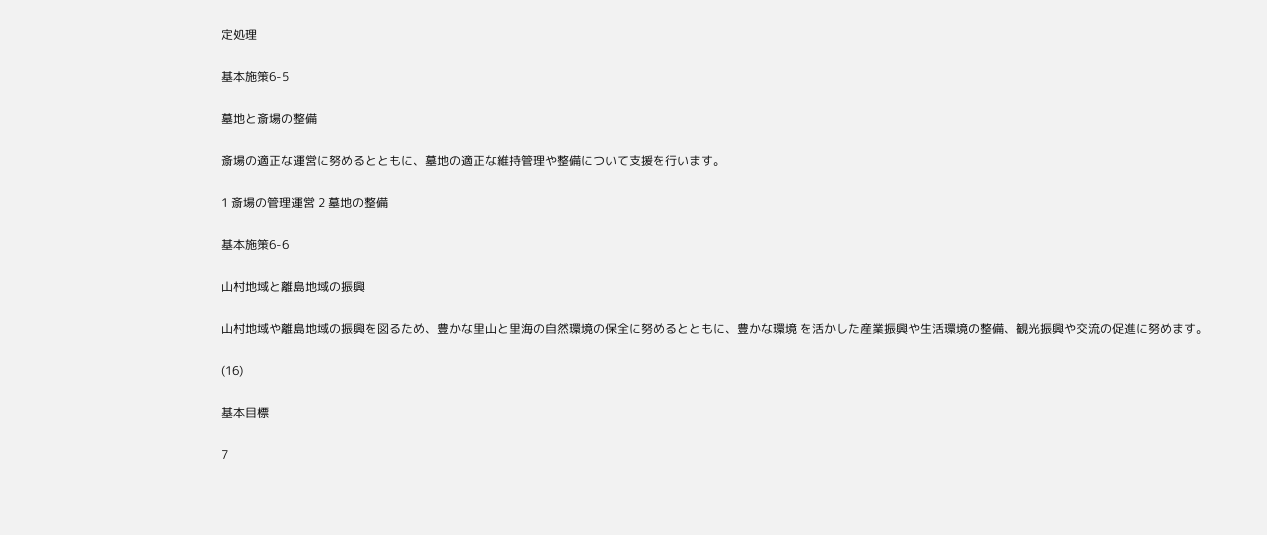定処理

基本施策6-5

墓地と斎場の整備

斎場の適正な運営に努めるとともに、墓地の適正な維持管理や整備について支援を行います。

1 斎場の管理運営 2 墓地の整備

基本施策6-6

山村地域と離島地域の振興

山村地域や離島地域の振興を図るため、豊かな里山と里海の自然環境の保全に努めるとともに、豊かな環境 を活かした産業振興や生活環境の整備、観光振興や交流の促進に努めます。

(16)

基本目標

7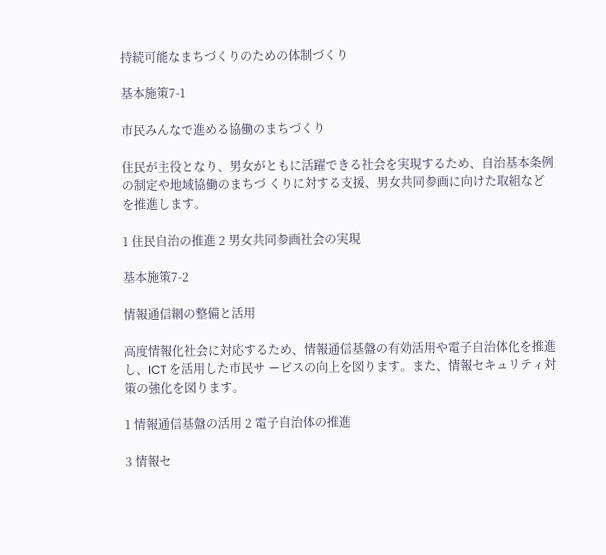持続可能なまちづくりのための体制づくり

基本施策7-1

市民みんなで進める協働のまちづくり

住民が主役となり、男女がともに活躍できる社会を実現するため、自治基本条例の制定や地域協働のまちづ くりに対する支援、男女共同参画に向けた取組などを推進します。

1 住民自治の推進 2 男女共同参画社会の実現

基本施策7-2

情報通信網の整備と活用

高度情報化社会に対応するため、情報通信基盤の有効活用や電子自治体化を推進し、ICT を活用した市民サ ービスの向上を図ります。また、情報セキュリティ対策の強化を図ります。

1 情報通信基盤の活用 2 電子自治体の推進

3 情報セ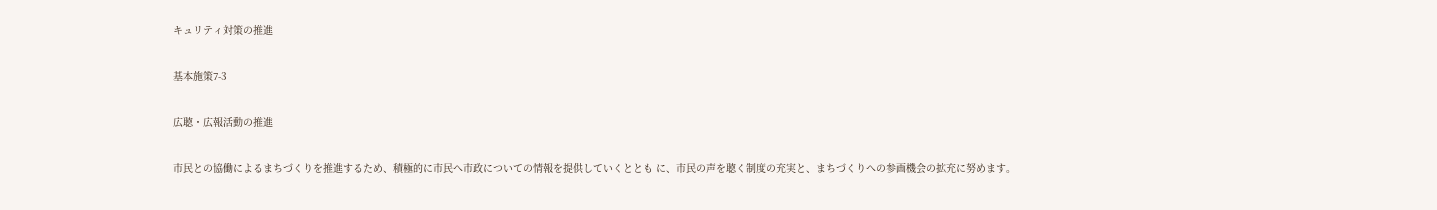キュリティ対策の推進

基本施策7-3

広聴・広報活動の推進

市民との協働によるまちづくりを推進するため、積極的に市民へ市政についての情報を提供していくととも に、市民の声を聴く制度の充実と、まちづくりへの参画機会の拡充に努めます。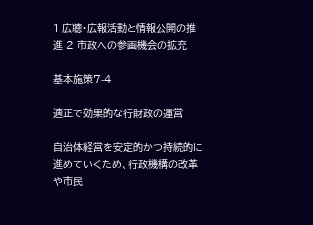1 広聴・広報活動と情報公開の推進 2 市政への参画機会の拡充

基本施策7-4

適正で効果的な行財政の運営

自治体経営を安定的かつ持続的に進めていくため、行政機構の改革や市民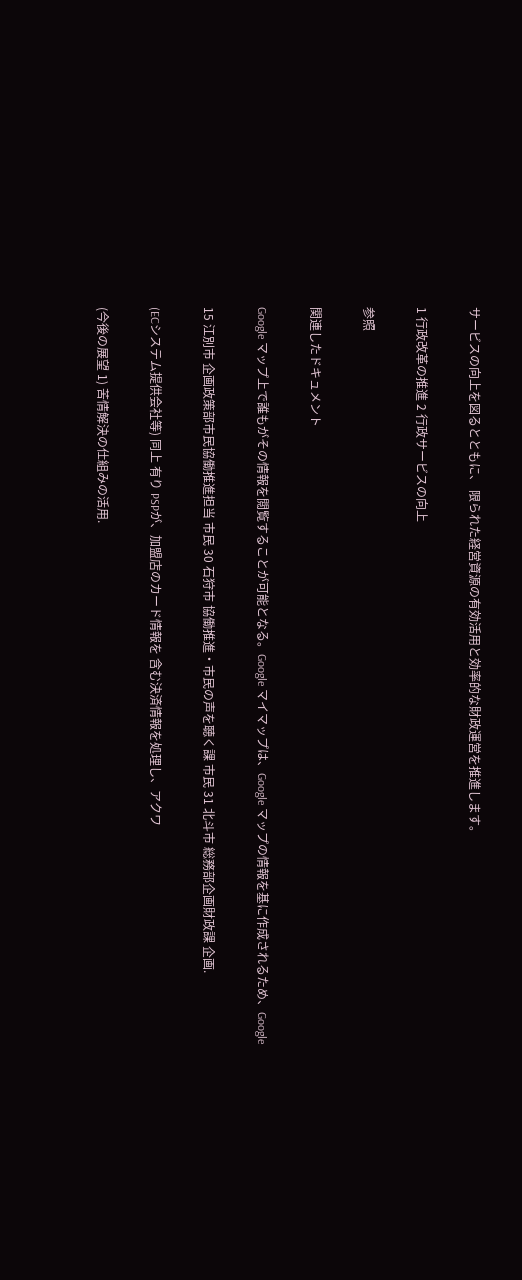サービスの向上を図るとともに、 限られた経営資源の有効活用と効率的な財政運営を推進します。

1 行政改革の推進 2 行政サービスの向上

参照

関連したドキュメント

Google マップ上で誰もがその情報を閲覧することが可能となる。Google マイマップは、Google マップの情報を基に作成されるため、Google

15 江別市 企画政策部市民協働推進担当 市民 30 石狩市 協働推進・市民の声を聴く課 市民 31 北斗市 総務部企画財政課 企画.

(ECシステム提供会社等) 同上 有り PSPが、加盟店のカード情報を 含む決済情報を処理し、アクワ

(今後の展望 1) 苦情解決の仕組みの活用.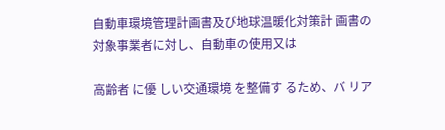自動車環境管理計画書及び地球温暖化対策計 画書の対象事業者に対し、自動車の使用又は

高齢者 に優 しい交通環境 を整備す るため、バ リア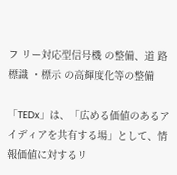フ リー対応型信号機 の整備、道 路標識 ・標示 の高輝度化等の整備

「TEDx」は、「広める価値のあるアイディアを共有する場」として、情報価値に対するリ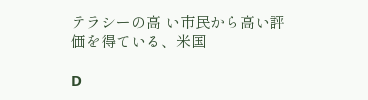テラシーの高 い市民から高い評価を得ている、米国

D